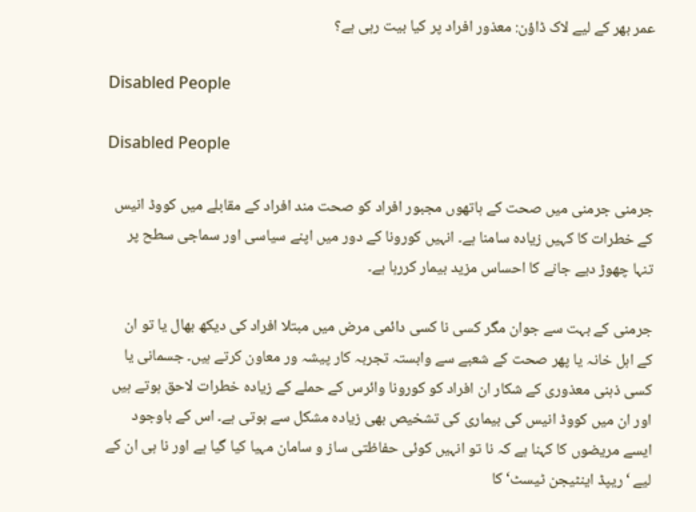عمر بھر کے لیے لاک ڈاؤن: معذور افراد پر کیا بیت رہی ہے؟

Disabled People

Disabled People

جرمنی جرمنی میں صحت کے ہاتھوں مجبور افراد کو صحت مند افراد کے مقابلے میں کووڈ انیس کے خطرات کا کہیں زیادہ سامنا ہے۔ انہیں کورونا کے دور میں اپنے سیاسی اور سماجی سطح پر تنہا چھوڑ دیے جانے کا احساس مزید بیمار کررہا ہے۔

جرمنی کے بہت سے جوان مگر کسی نا کسی دائمی مرض میں مبتلا افراد کی دیکھ بھال یا تو ان کے اہل خانہ یا پھر صحت کے شعبے سے وابستہ تجربہ کار پیشہ ور معاون کرتے ہیں۔ جسمانی یا کسی ذہنی معذوری کے شکار ان افراد کو کورونا وائرس کے حملے کے زیادہ خطرات لاحق ہوتے ہیں اور ان میں کووڈ انیس کی بیماری کی تشخیص بھی زیادہ مشکل سے ہوتی ہے۔ اس کے باوجود ایسے مریضوں کا کہنا ہے کہ نا تو انہیں کوئی حفاظتی ساز و سامان مہیا کیا گیا ہے اور نا ہی ان کے لیے ‘ریپڈ اینٹیجن ٹیسٹ‘ کا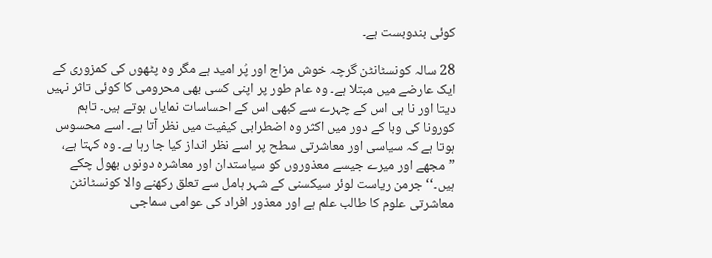کوئی بندوبست ہے۔

28 سالہ کونسٹانٹن گرچہ خوش مزاج اور پُر امید ہے مگر وہ پٹھوں کی کمزوری کے ایک عارضے میں مبتلا ہے۔ وہ عام طور پر اپنی کسی بھی محرومی کا کوئی تاثر نہیں دیتا اور نا ہی اس کے چہرے سے کبھی اس کے احساسات نمایاں ہوتے ہیں۔ تاہم کورونا کی وبا کے دور میں اکثر وہ اضطرابی کیفیت میں نظر آتا ہے۔ اسے محسوس ہوتا ہے کہ سیاسی اور معاشرتی سطح پر اسے نظر انداز کیا جا رہا ہے۔ وہ کہتا ہے، ”مجھے اور میرے جیسے معذوروں کو سیاستدان اور معاشرہ دونوں بھول چکے ہیں۔‘‘ جرمن ریاست لوئر سیکسنی کے شہر ہامل سے تعلق رکھنے والا کونسٹانٹن معاشرتی علوم کا طالب علم ہے اور معذور افراد کی عوامی سماجی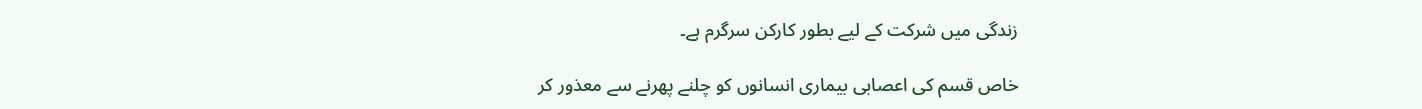زندگی میں شرکت کے لیے بطور کارکن سرگرم ہے۔

خاص قسم کی اعصابی بیماری انسانوں کو چلنے پھرنے سے معذور کر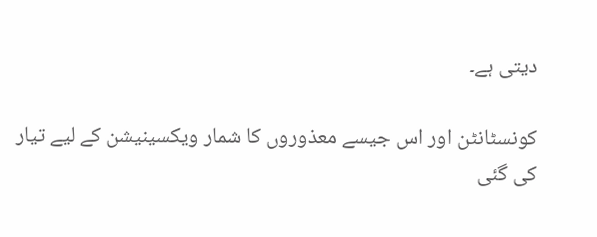دیتی ہے۔

کونسٹانٹن اور اس جیسے معذوروں کا شمار ویکسینیشن کے لیے تیار کی گئی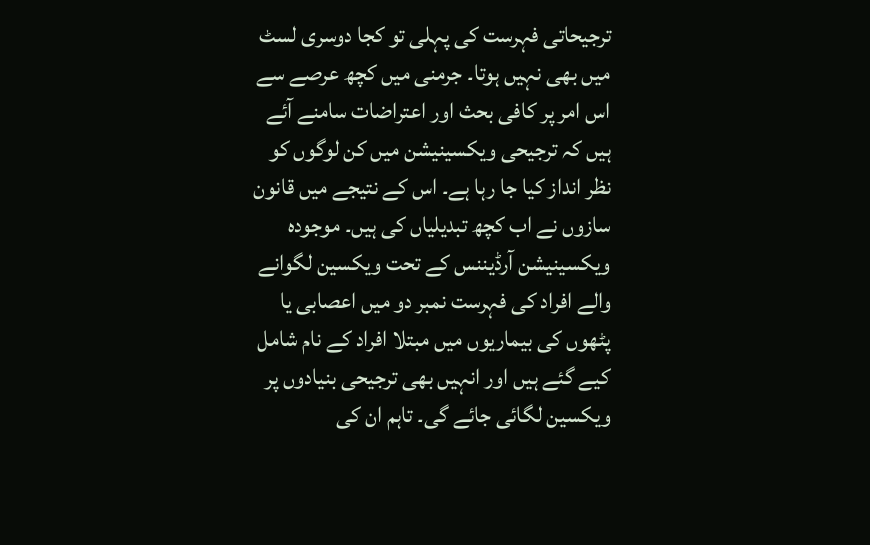ترجیحاتی فہرست کی پہلی تو کجا دوسری لسٹ میں بھی نہیں ہوتا۔ جرمنی میں کچھ عرصے سے اس امر پر کافی بحث اور اعتراضات سامنے آئے ہیں کہ ترجیحی ویکسینیشن میں کن لوگوں کو نظر انداز کیا جا رہا ہے۔ اس کے نتیجے میں قانون سازوں نے اب کچھ تبدیلیاں کی ہیں۔ موجودہ ویکسینیشن آرڈیننس کے تحت ویکسین لگوانے والے افراد کی فہرست نمبر دو میں اعصابی یا پٹھوں کی بیماریوں میں مبتلا افراد کے نام شامل کیے گئے ہیں اور انہیں بھی ترجیحی بنیادوں پر ویکسین لگائی جائے گی۔ تاہم ان کی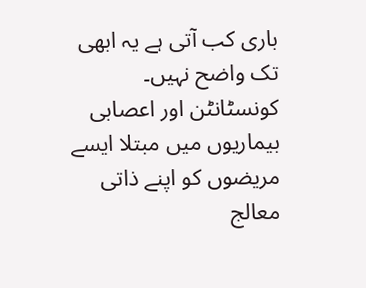باری کب آتی ہے یہ ابھی تک واضح نہیں۔ کونسٹانٹن اور اعصابی بیماریوں میں مبتلا ایسے مریضوں کو اپنے ذاتی معالج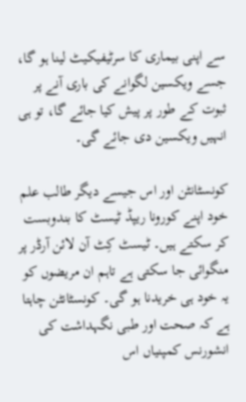سے اپنی بیماری کا سرٹیفیکیٹ لینا ہو گا، جسے ویکسین لگوانے کی باری آنے پر ثبوت کے طور پر پیش کیا جائے گا، تو ہی انہیں ویکسین دی جائے گی۔

کونسٹانٹن اور اس جیسے دیگر طالب علم خود اپنے کورونا ریپڈ ٹیسٹ کا بندوبست کر سکتے ہیں۔ ٹیسٹ کِٹ آن لائن آرڈر پر منگوائی جا سکتی ہے تاہم ان مریضوں کو یہ خود ہی خریدنا ہو گی۔ کونسٹانٹن چاہتا ہے کہ صحت اور طبی نگہداشت کی انشورنس کمپنیاں اس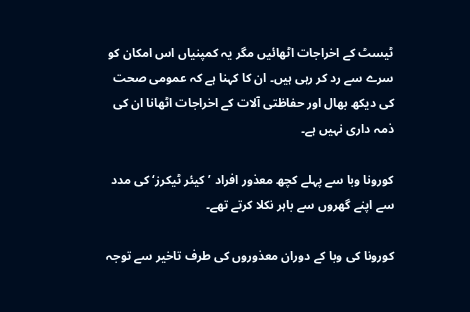ٹیسٹ کے اخراجات اٹھائیں مگر یہ کمپنیاں اس امکان کو سرے سے رد کر رہی ہیں۔ ان کا کہنا ہے کہ عمومی صحت کی دیکھ بھال اور حفاظتی آلات کے اخراجات اٹھانا ان کی ذمہ داری نہیں ہے۔

کورونا وبا سے پہلے کچھ معذور افراد ’کیئر ٹیکرز‘ کی مدد سے اپنے گھروں سے باہر نکلا کرتے تھے۔

کورونا کی وبا کے دوران معذوروں کی طرف تاخیر سے توجہ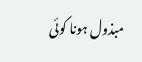مبذول ہونا کوئی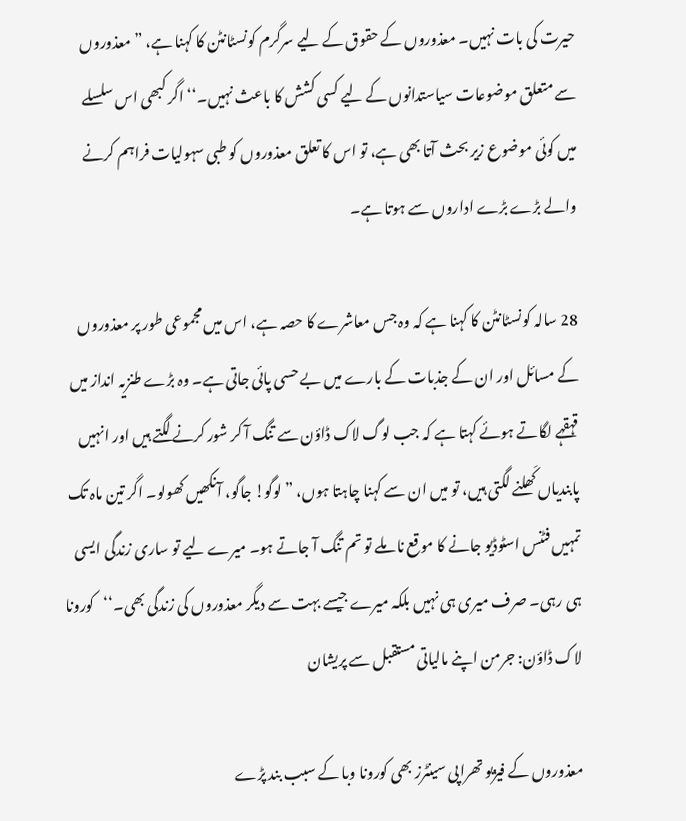حیرت کی بات نہیں۔ معذوروں کے حقوق کے لیے سرگرم کونسٹانٹن کا کہنا ہے، ”معذوروں سے متعلق موضوعات سیاستدانوں کے لیے کسی کشش کا باعث نہیں۔‘‘ اگر کبھی اس سلسلے میں کوئی موضوع زیر بحث آتا بھی ہے، تو اس کا تعلق معذوروں کو طبی سہولیات فراہم کرنے والے بڑے بڑے اداروں سے ہوتا ہے۔

28 سالہ کونسٹانٹن کا کہنا ہے کہ وہ جس معاشرے کا حصہ ہے، اس میں مجموعی طور پر معذوروں کے مسائل اور ان کے جذبات کے بارے میں بے حسی پائی جاتی ہے۔ وہ بڑے طنزیہ انداز میں قہقہے لگاتے ہوئے کہتا ہے کہ جب لوگ لاک ڈاؤن سے تنگ آ کر شور کرنے لگتے ہیں اور انہیں پابندیاں کَھلنے لگتی ہیں، تو میں ان سے کہنا چاہتا ہوں، ”لوگو! جاگو، آنکھیں کھولو۔ اگر تین ماہ تک تمہیں فٹنس اسٹوڈیو جانے کا موقع نا ملے تو تم تنگ آ جاتے ہو۔ میرے لیے تو ساری زندگی ایسی ہی رہی۔ صرف میری ہی نہیں بلکہ میرے جیسے بہت سے دیگر معذوروں کی زندگی بھی۔‘‘کورونا لاک ڈاؤن: جرمن اپنے مالیاتی مستقبل سے پریشان

معذوروں کے فیزیو تھراپی سینٹرز بھی کورونا وبا کے سبب بند پڑے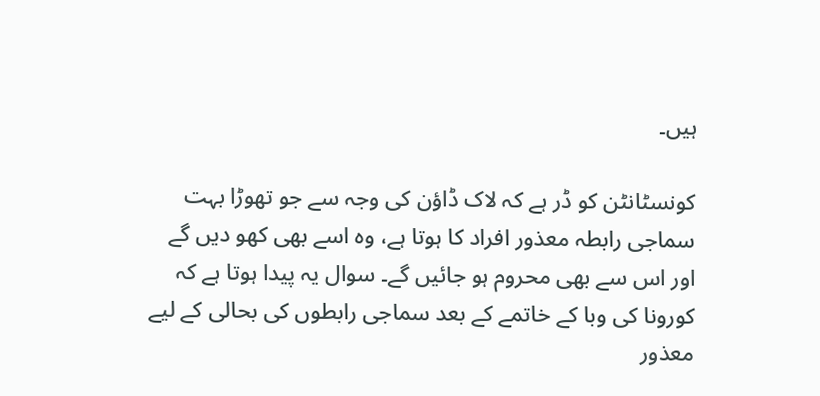ہیں۔

کونسٹانٹن کو ڈر ہے کہ لاک ڈاؤن کی وجہ سے جو تھوڑا بہت سماجی رابطہ معذور افراد کا ہوتا ہے، وہ اسے بھی کھو دیں گے اور اس سے بھی محروم ہو جائیں گے۔ سوال یہ پیدا ہوتا ہے کہ کورونا کی وبا کے خاتمے کے بعد سماجی رابطوں کی بحالی کے لیے معذور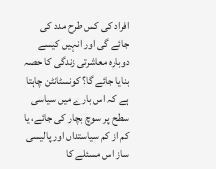افراد کی کس طرح مدد کی جائے گی اور انہیں کیسے دوبارہ معاشرتی زندگی کا حصہ بنایا جائے گا؟ کونسٹانٹن چاہتا ہے کہ اس بارے میں سیاسی سطح پر سوچ بچار کی جائے، یا کم از کم سیاستداں اور پالیسی ساز اس مسئلے کا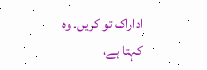اداراک تو کریں۔ وہ کہتا ہے،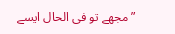”مجھے تو فی الحال ایسے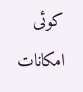کوئی امکانات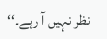نظر نہیں آ رہے۔‘‘